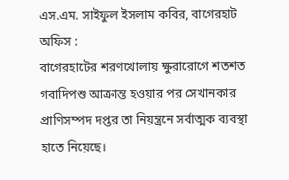এস.এম. সাইফুল ইসলাম কবির, বাগেরহাট অফিস :
বাগেরহাটের শরণখোলায় ক্ষুরারোগে শতশত গবাদিপশু আক্রান্ত হওয়ার পর সেখানকার প্রাণিসম্পদ দপ্তর তা নিয়ন্ত্রনে সর্বাত্মক ব্যবস্থা হাতে নিয়েছে।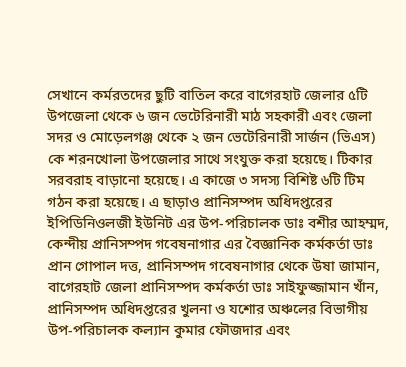সেখানে কর্মরতদের ছুটি বাতিল করে বাগেরহাট জেলার ৫টি উপজেলা থেকে ৬ জন ভেটেরিনারী মাঠ সহকারী এবং জেলা সদর ও মোড়েলগঞ্জ থেকে ২ জন ভেটেরিনারী সার্জন (ভিএস) কে শরনখোলা উপজেলার সাথে সংযুক্ত করা হয়েছে। টিকার সরবরাহ বাড়ানো হয়েছে। এ কাজে ৩ সদস্য বিশিষ্ট ৬টি টিম গঠন করা হয়েছে। এ ছাড়াও প্রানিসম্পদ অধিদপ্তরের ইপিডিনিওলজী ইউনিট এর উপ-পরিচালক ডাঃ বশীর আহম্মদ, কেন্দীয় প্রানিসম্পদ গবেষনাগার এর বৈজ্ঞানিক কর্মকর্তা ডাঃ প্রান গোপাল দত্ত, প্রানিসম্পদ গবেষনাগার থেকে উষা জামান, বাগেরহাট জেলা প্রানিসম্পদ কর্মকর্তা ডাঃ সাইফুজ্জামান খাঁন, প্রানিসম্পদ অধিদপ্তরের খুলনা ও যশোর অঞ্চলের বিভাগীয় উপ-পরিচালক কল্যান কুমার ফৌজদার এবং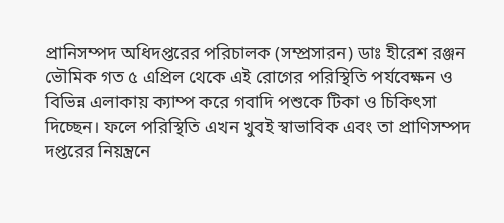প্রানিসম্পদ অধিদপ্তরের পরিচালক (সম্প্রসারন) ডাঃ হীরেশ রঞ্জন ভৌমিক গত ৫ এপ্রিল থেকে এই রোগের পরিস্থিতি পর্যবেক্ষন ও বিভিন্ন এলাকায় ক্যাম্প করে গবাদি পশুকে টিকা ও চিকিৎসা দিচ্ছেন। ফলে পরিস্থিতি এখন খুবই স্বাভাবিক এবং তা প্রাণিসম্পদ দপ্তরের নিয়ন্ত্রনে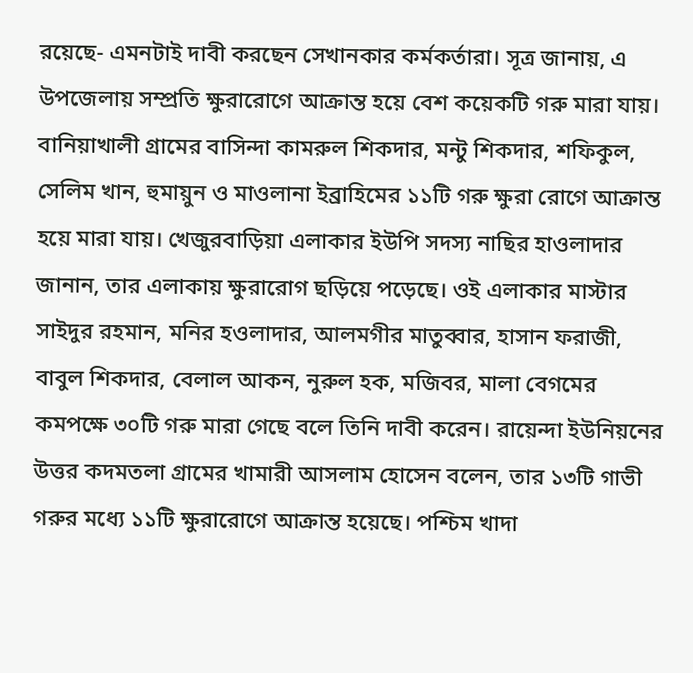রয়েছে- এমনটাই দাবী করছেন সেখানকার কর্মকর্তারা। সূত্র জানায়, এ উপজেলায় সম্প্রতি ক্ষুরারোগে আক্রান্ত হয়ে বেশ কয়েকটি গরু মারা যায়। বানিয়াখালী গ্রামের বাসিন্দা কামরুল শিকদার, মন্টু শিকদার, শফিকুল, সেলিম খান, হুমায়ুন ও মাওলানা ইব্রাহিমের ১১টি গরু ক্ষুরা রোগে আক্রান্ত হয়ে মারা যায়। খেজুরবাড়িয়া এলাকার ইউপি সদস্য নাছির হাওলাদার জানান, তার এলাকায় ক্ষুরারোগ ছড়িয়ে পড়েছে। ওই এলাকার মাস্টার সাইদুর রহমান, মনির হওলাদার, আলমগীর মাতুব্বার, হাসান ফরাজী, বাবুল শিকদার, বেলাল আকন, নুরুল হক, মজিবর, মালা বেগমের কমপক্ষে ৩০টি গরু মারা গেছে বলে তিনি দাবী করেন। রায়েন্দা ইউনিয়নের উত্তর কদমতলা গ্রামের খামারী আসলাম হোসেন বলেন, তার ১৩টি গাভী গরুর মধ্যে ১১টি ক্ষুরারোগে আক্রান্ত হয়েছে। পশ্চিম খাদা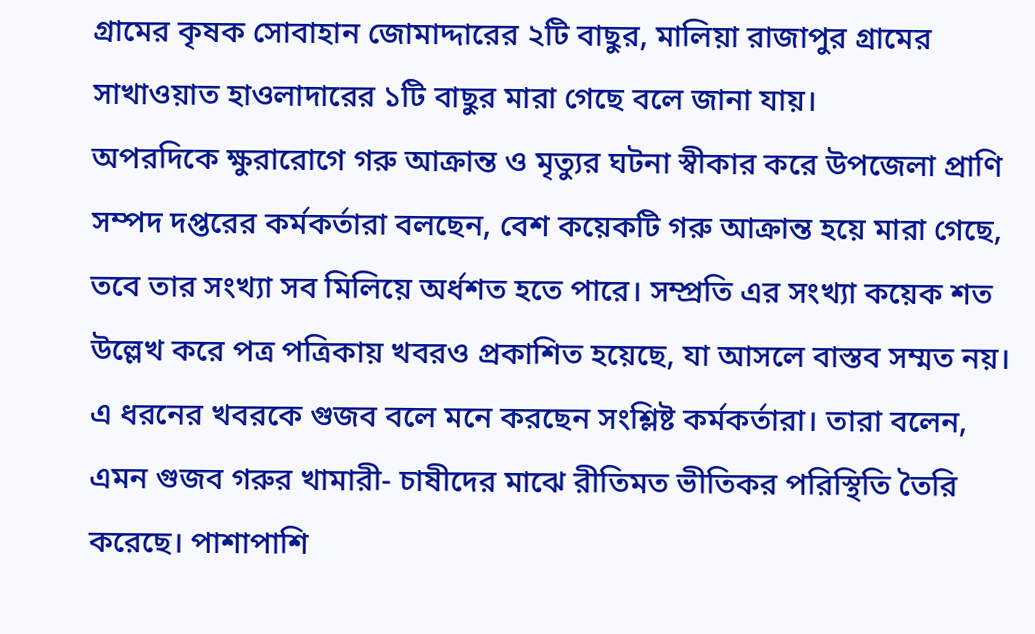গ্রামের কৃষক সোবাহান জোমাদ্দারের ২টি বাছুর, মালিয়া রাজাপুর গ্রামের সাখাওয়াত হাওলাদারের ১টি বাছুর মারা গেছে বলে জানা যায়।
অপরদিকে ক্ষুরারোগে গরু আক্রান্ত ও মৃত্যুর ঘটনা স্বীকার করে উপজেলা প্রাণি সম্পদ দপ্তরের কর্মকর্তারা বলছেন, বেশ কয়েকটি গরু আক্রান্ত হয়ে মারা গেছে, তবে তার সংখ্যা সব মিলিয়ে অর্ধশত হতে পারে। সম্প্রতি এর সংখ্যা কয়েক শত উল্লেখ করে পত্র পত্রিকায় খবরও প্রকাশিত হয়েছে, যা আসলে বাস্তব সম্মত নয়। এ ধরনের খবরকে গুজব বলে মনে করছেন সংশ্লিষ্ট কর্মকর্তারা। তারা বলেন, এমন গুজব গরুর খামারী- চাষীদের মাঝে রীতিমত ভীতিকর পরিস্থিতি তৈরি করেছে। পাশাপাশি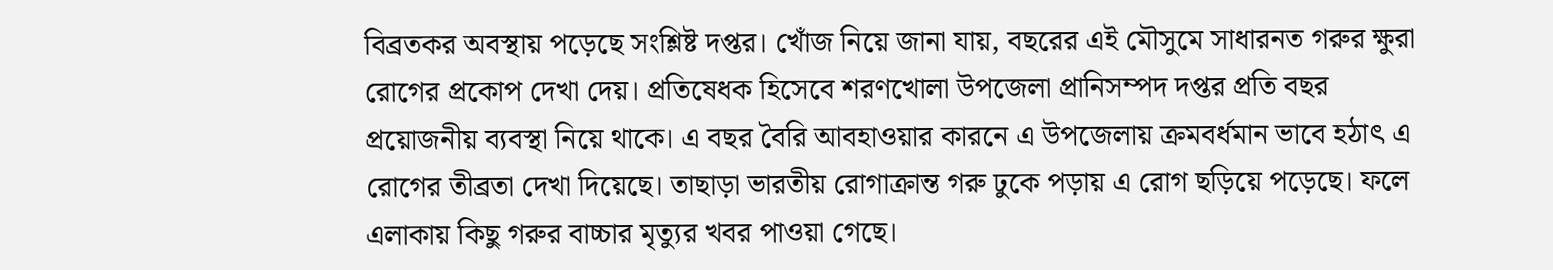বিব্রতকর অবস্থায় পড়েছে সংশ্লিষ্ট দপ্তর। খোঁজ নিয়ে জানা যায়, বছরের এই মৌসুমে সাধারনত গরুর ক্ষুরা রোগের প্রকোপ দেখা দেয়। প্রতিষেধক হিসেবে শরণখোলা উপজেলা প্রানিসম্পদ দপ্তর প্রতি বছর প্রয়োজনীয় ব্যবস্থা নিয়ে থাকে। এ বছর বৈরি আবহাওয়ার কারনে এ উপজেলায় ক্রমবর্ধমান ভাবে হঠাৎ এ রোগের তীব্রতা দেখা দিয়েছে। তাছাড়া ভারতীয় রোগাক্রান্ত গরু ঢুকে পড়ায় এ রোগ ছড়িয়ে পড়েছে। ফলে এলাকায় কিছু গরুর বাচ্চার মৃত্যুর খবর পাওয়া গেছে।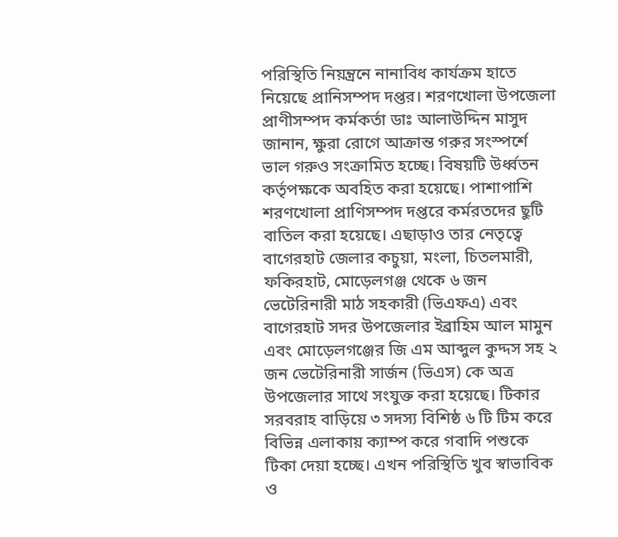পরিস্থিতি নিয়ন্ত্রনে নানাবিধ কার্যক্রম হাতে নিয়েছে প্রানিসম্পদ দপ্তর। শরণখোলা উপজেলা প্রাণীসম্পদ কর্মকর্তা ডাঃ আলাউদ্দিন মাসুদ জানান, ক্ষুরা রোগে আক্রান্ত গরুর সংস্পর্শে ভাল গরুও সংক্রামিত হচ্ছে। বিষয়টি উর্ধ্বতন কর্তৃপক্ষকে অবহিত করা হয়েছে। পাশাপাশি শরণখোলা প্রাণিসম্পদ দপ্তরে কর্মরতদের ছুটি বাতিল করা হয়েছে। এছাড়াও তার নেতৃত্বে বাগেরহাট জেলার কচুয়া, মংলা, চিতলমারী, ফকিরহাট, মোড়েলগঞ্জ থেকে ৬ জন ভেটেরিনারী মাঠ সহকারী (ভিএফএ) এবং বাগেরহাট সদর উপজেলার ইব্রাহিম আল মামুন এবং মোড়েলগঞ্জের জি এম আব্দুল কুদ্দস সহ ২ জন ভেটেরিনারী সার্জন (ভিএস) কে অত্র উপজেলার সাথে সংযুক্ত করা হয়েছে। টিকার সরবরাহ বাড়িয়ে ৩ সদস্য বিশিষ্ঠ ৬ টি টিম করে বিভিন্ন এলাকায় ক্যাম্প করে গবাদি পশুকে টিকা দেয়া হচ্ছে। এখন পরিস্থিতি খুব স্বাভাবিক ও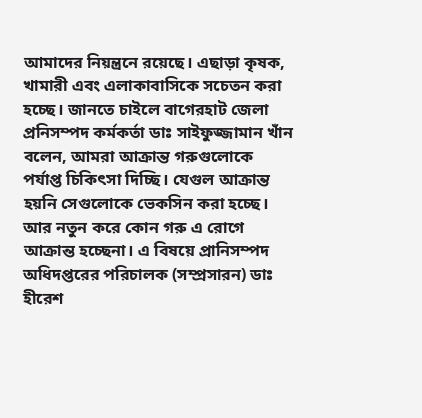আমাদের নিয়ন্ত্রনে রয়েছে। এছাড়া কৃষক, খামারী এবং এলাকাবাসিকে সচেতন করা হচ্ছে। জানতে চাইলে বাগেরহাট জেলা প্রনিসম্পদ কর্মকর্তা ডাঃ সাইফুজ্জামান খাঁন বলেন, আমরা আক্রান্ত গরুগুলোকে পর্যাপ্ত চিকিৎসা দিচ্ছি। যেগুল আক্রান্ত হয়নি সেগুলোকে ভেকসিন করা হচ্ছে। আর নতুন করে কোন গরু এ রোগে আক্রান্ত হচ্ছেনা। এ বিষয়ে প্রানিসম্পদ অধিদপ্তরের পরিচালক (সম্প্রসারন) ডাঃ হীরেশ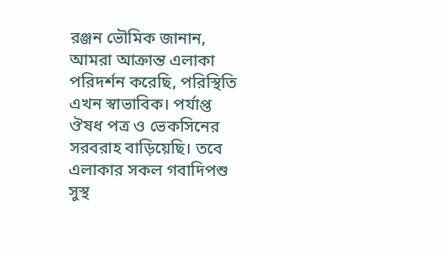রঞ্জন ভৌমিক জানান, আমরা আক্রান্ত এলাকা পরিদর্শন করেছি, পরিস্থিতি এখন স্বাভাবিক। পর্যাপ্ত ঔষধ পত্র ও ভেকসিনের সরবরাহ বাড়িয়েছি। তবে এলাকার সকল গবাদিপশু সুস্থ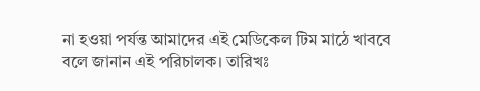না হওয়া পর্যন্ত আমাদের এই মেডিকেল টিম মাঠে খাববে বলে জানান এই পরিচালক। তারিখঃ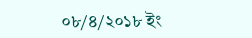০৮/৪/২০১৮ ইং